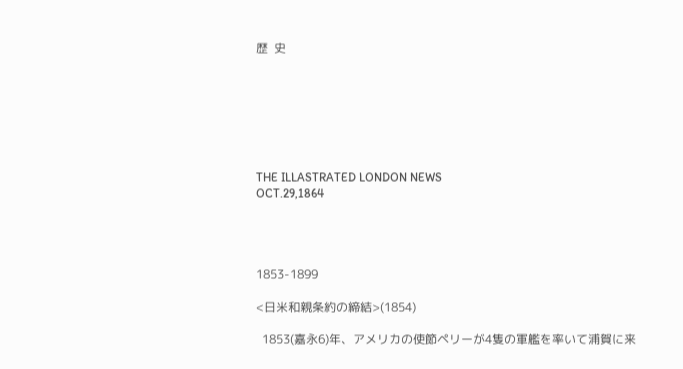歴  史







THE ILLASTRATED LONDON NEWS
OCT.29,1864




1853-1899

<日米和親条約の締結>(1854)

  1853(嘉永6)年、アメリカの使節ペリーが4隻の軍艦を率いて浦賀に来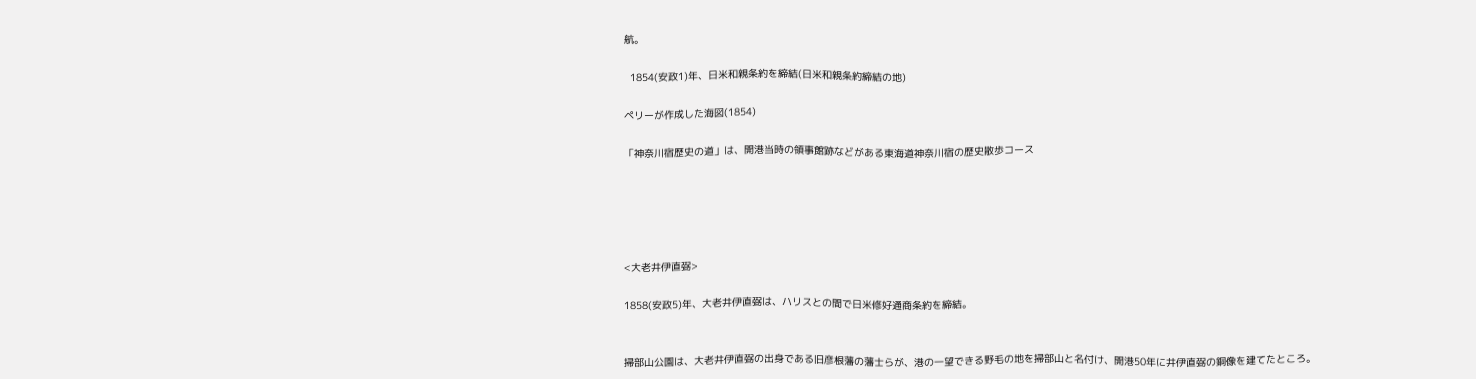航。

  1854(安政1)年、日米和親条約を締結(日米和親条約締結の地)

ペリーが作成した海図(1854)

「神奈川宿歴史の道」は、開港当時の領事館跡などがある東海道神奈川宿の歴史散歩コース





<大老井伊直弼>

1858(安政5)年、大老井伊直弼は、ハリスとの間で日米修好通商条約を締結。


掃部山公園は、大老井伊直弼の出身である旧彦根藩の藩士らが、港の一望できる野毛の地を掃部山と名付け、開港50年に井伊直弼の銅像を建てたところ。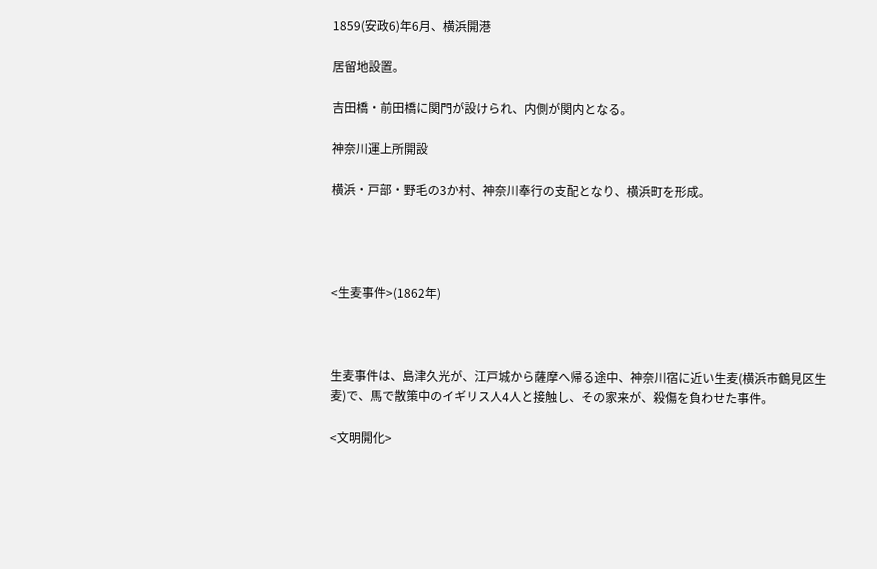1859(安政6)年6月、横浜開港

居留地設置。

吉田橋・前田橋に関門が設けられ、内側が関内となる。

神奈川運上所開設

横浜・戸部・野毛の3か村、神奈川奉行の支配となり、横浜町を形成。




<生麦事件>(1862年)



生麦事件は、島津久光が、江戸城から薩摩へ帰る途中、神奈川宿に近い生麦(横浜市鶴見区生麦)で、馬で散策中のイギリス人4人と接触し、その家来が、殺傷を負わせた事件。

<文明開化>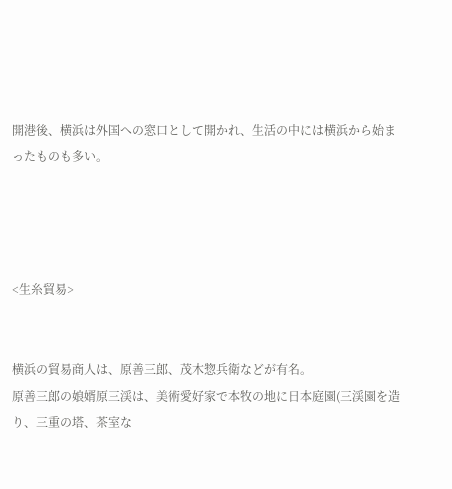開港後、横浜は外国への窓口として開かれ、生活の中には横浜から始まったものも多い。




<生糸貿易>


横浜の貿易商人は、原善三郎、茂木惣兵衛などが有名。
原善三郎の娘婿原三渓は、美術愛好家で本牧の地に日本庭園(三渓園を造り、三重の塔、茶室な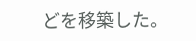どを移築した。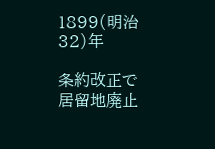1899(明治32)年

条約改正で居留地廃止